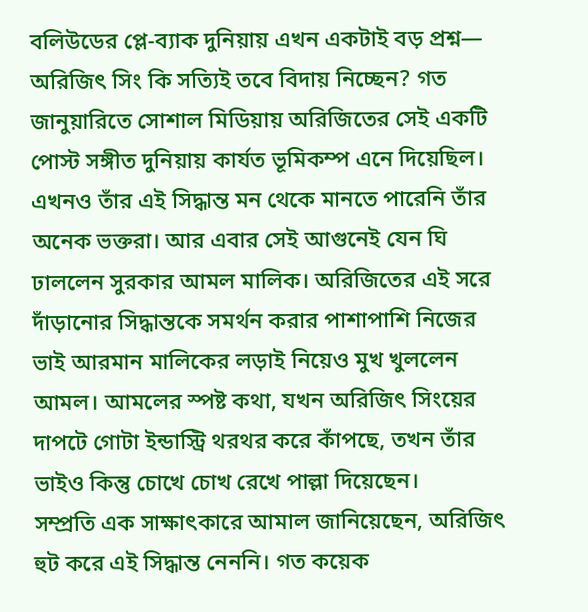বলিউডের প্লে-ব্যাক দুনিয়ায় এখন একটাই বড় প্রশ্ন— অরিজিৎ সিং কি সত্যিই তবে বিদায় নিচ্ছেন? গত জানুয়ারিতে সোশাল মিডিয়ায় অরিজিতের সেই একটি পোস্ট সঙ্গীত দুনিয়ায় কার্যত ভূমিকম্প এনে দিয়েছিল। এখনও তাঁর এই সিদ্ধান্ত মন থেকে মানতে পারেনি তাঁর অনেক ভক্তরা। আর এবার সেই আগুনেই যেন ঘি ঢাললেন সুরকার আমল মালিক। অরিজিতের এই সরে দাঁড়ানোর সিদ্ধান্তকে সমর্থন করার পাশাপাশি নিজের ভাই আরমান মালিকের লড়াই নিয়েও মুখ খুললেন আমল। আমলের স্পষ্ট কথা, যখন অরিজিৎ সিংয়ের দাপটে গোটা ইন্ডাস্ট্রি থরথর করে কাঁপছে, তখন তাঁর ভাইও কিন্তু চোখে চোখ রেখে পাল্লা দিয়েছেন।
সম্প্রতি এক সাক্ষাৎকারে আমাল জানিয়েছেন, অরিজিৎ হুট করে এই সিদ্ধান্ত নেননি। গত কয়েক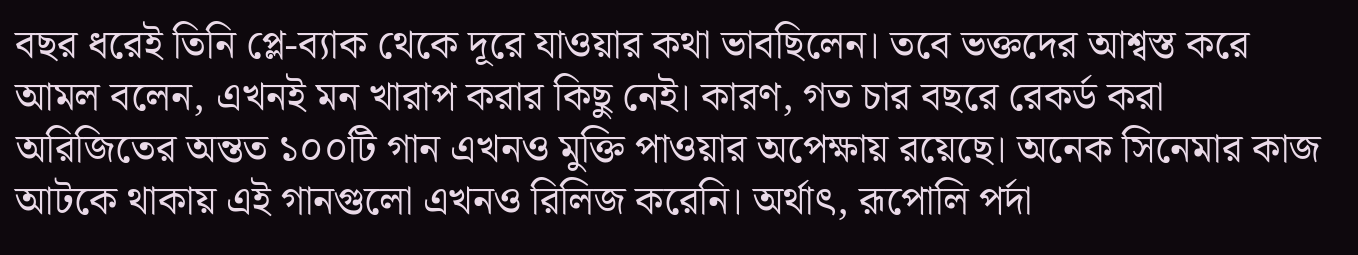বছর ধরেই তিনি প্লে-ব্যাক থেকে দূরে যাওয়ার কথা ভাবছিলেন। তবে ভক্তদের আশ্বস্ত করে আমল বলেন, এখনই মন খারাপ করার কিছু নেই। কারণ, গত চার বছরে রেকর্ড করা অরিজিতের অন্তত ১০০টি গান এখনও মুক্তি পাওয়ার অপেক্ষায় রয়েছে। অনেক সিনেমার কাজ আটকে থাকায় এই গানগুলো এখনও রিলিজ করেনি। অর্থাৎ, রূপোলি পর্দা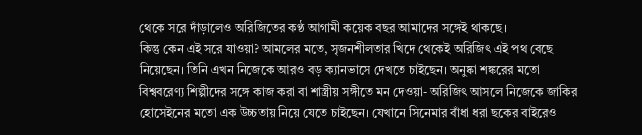থেকে সরে দাঁড়ালেও অরিজিতের কণ্ঠ আগামী কয়েক বছর আমাদের সঙ্গেই থাকছে।
কিন্তু কেন এই সরে যাওয়া? আমলের মতে, সৃজনশীলতার খিদে থেকেই অরিজিৎ এই পথ বেছে নিয়েছেন। তিনি এখন নিজেকে আরও বড় ক্যানভাসে দেখতে চাইছেন। অনুষ্কা শঙ্করের মতো বিশ্ববরেণ্য শিল্পীদের সঙ্গে কাজ করা বা শাস্ত্রীয় সঙ্গীতে মন দেওয়া- অরিজিৎ আসলে নিজেকে জাকির হোসেইনের মতো এক উচ্চতায় নিয়ে যেতে চাইছেন। যেখানে সিনেমার বাঁধা ধরা ছকের বাইরেও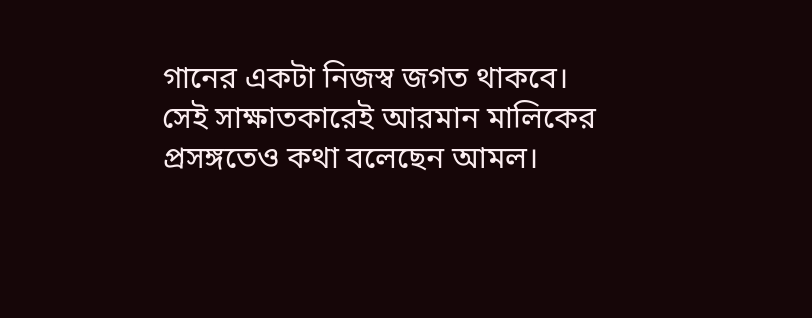গানের একটা নিজস্ব জগত থাকবে।
সেই সাক্ষাতকারেই আরমান মালিকের প্রসঙ্গতেও কথা বলেছেন আমল।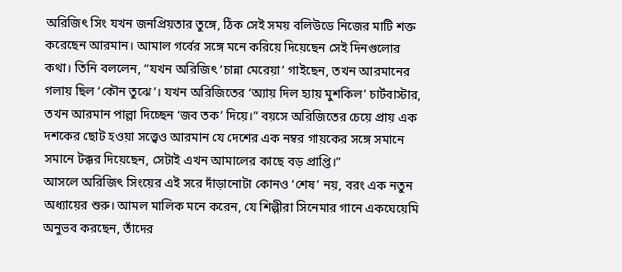অরিজিৎ সিং যখন জনপ্রিয়তার তুঙ্গে, ঠিক সেই সময় বলিউডে নিজের মাটি শক্ত করেছেন আরমান। আমাল গর্বের সঙ্গে মনে করিয়ে দিয়েছেন সেই দিনগুলোর কথা। তিনি বললেন, “যখন অরিজিৎ ‘চান্না মেরেয়া’ গাইছেন, তখন আরমানের গলায় ছিল ‘কৌন তুঝে’। যখন অরিজিতের ‘অ্যায় দিল হ্যায় মুশকিল’ চার্টবাস্টার, তখন আরমান পাল্লা দিচ্ছেন ‘জব তক’ দিয়ে।” বয়সে অরিজিতের চেয়ে প্রায় এক দশকের ছোট হওয়া সত্ত্বেও আরমান যে দেশের এক নম্বর গায়কের সঙ্গে সমানে সমানে টক্কর দিয়েছেন, সেটাই এখন আমালের কাছে বড় প্রাপ্তি।”
আসলে অরিজিৎ সিংয়ের এই সরে দাঁড়ানোটা কোনও ‘শেষ’ নয়, বরং এক নতুন অধ্যায়ের শুরু। আমল মালিক মনে করেন, যে শিল্পীরা সিনেমার গানে একঘেয়েমি অনুভব করছেন, তাঁদের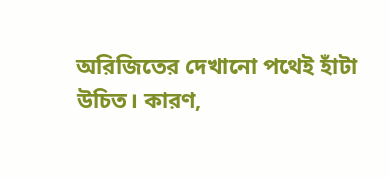অরিজিতের দেখানো পথেই হাঁটা উচিত। কারণ,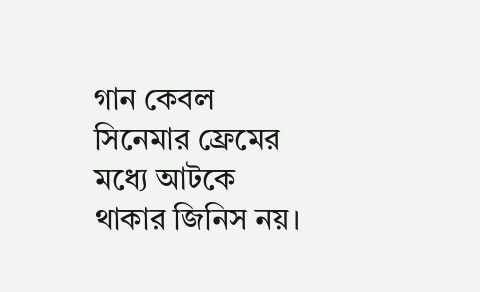গান কেবল সিনেমার ফ্রেমের মধ্যে আটকে থাকার জিনিস নয়।